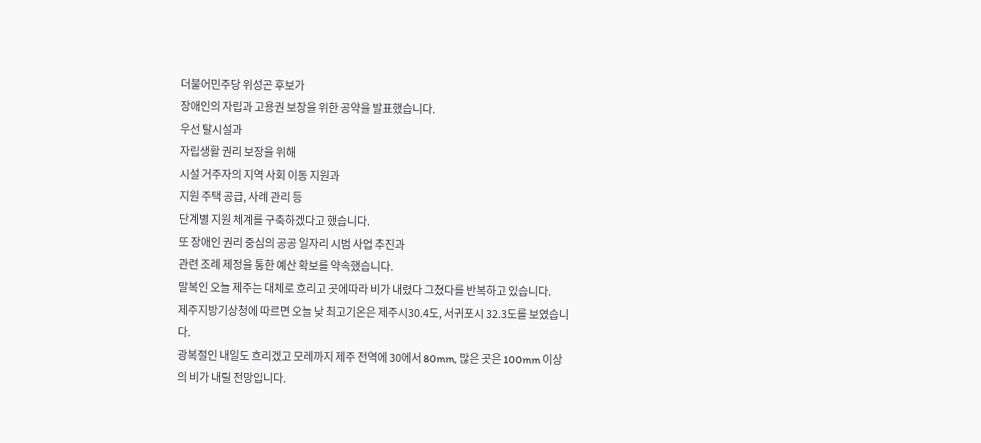더불어민주당 위성곤 후보가
장애인의 자립과 고용권 보장을 위한 공약을 발표했습니다.
우선 탈시설과
자립생활 권리 보장을 위해
시설 거주자의 지역 사회 이동 지원과
지원 주택 공급, 사례 관리 등
단계별 지원 체계를 구축하겠다고 했습니다.
또 장애인 권리 중심의 공공 일자리 시범 사업 추진과
관련 조례 제정을 통한 예산 확보를 약속했습니다.
말복인 오늘 제주는 대체로 흐리고 곳에따라 비가 내렸다 그쳤다를 반복하고 있습니다.
제주지방기상청에 따르면 오늘 낮 최고기온은 제주시30.4도, 서귀포시 32.3도를 보였습니다.
광복절인 내일도 흐리겠고 모레까지 제주 전역에 30에서 80mm, 많은 곳은 100mm 이상의 비가 내릴 전망입니다.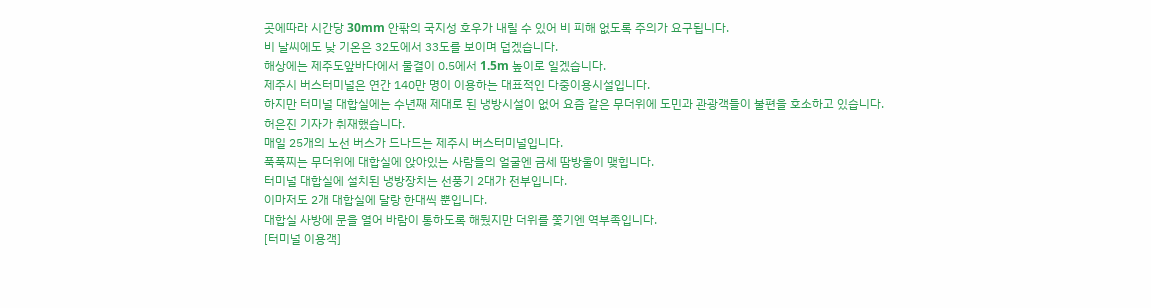곳에따라 시간당 30mm 안팎의 국지성 호우가 내릴 수 있어 비 피해 없도록 주의가 요구됩니다.
비 날씨에도 낮 기온은 32도에서 33도를 보이며 덥겠습니다.
해상에는 제주도앞바다에서 물결이 0.5에서 1.5m 높이로 일겠습니다.
제주시 버스터미널은 연간 140만 명이 이용하는 대표적인 다중이용시설입니다.
하지만 터미널 대합실에는 수년째 제대로 된 냉방시설이 없어 요즘 같은 무더위에 도민과 관광객들이 불편을 호소하고 있습니다.
허은진 기자가 취재했습니다.
매일 25개의 노선 버스가 드나드는 제주시 버스터미널입니다.
푹푹찌는 무더위에 대합실에 앉아있는 사람들의 얼굴엔 금세 땀방울이 맺힙니다.
터미널 대합실에 설치된 냉방장치는 선풍기 2대가 전부입니다.
이마저도 2개 대합실에 달랑 한대씩 뿐입니다.
대합실 사방에 문을 열어 바람이 통하도록 해뒀지만 더위를 쫓기엔 역부족입니다.
[터미널 이용객]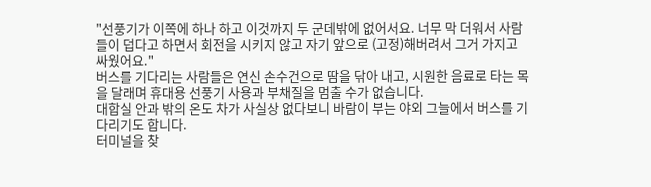"선풍기가 이쪽에 하나 하고 이것까지 두 군데밖에 없어서요. 너무 막 더워서 사람들이 덥다고 하면서 회전을 시키지 않고 자기 앞으로 (고정)해버려서 그거 가지고 싸웠어요."
버스를 기다리는 사람들은 연신 손수건으로 땀을 닦아 내고, 시원한 음료로 타는 목을 달래며 휴대용 선풍기 사용과 부채질을 멈출 수가 없습니다.
대합실 안과 밖의 온도 차가 사실상 없다보니 바람이 부는 야외 그늘에서 버스를 기다리기도 합니다.
터미널을 찾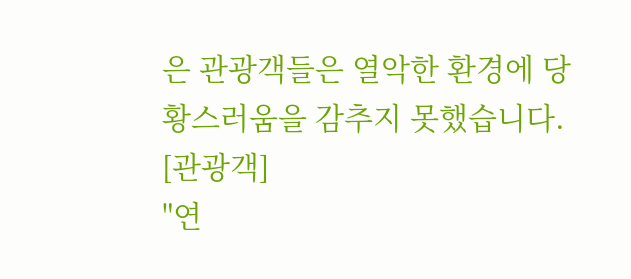은 관광객들은 열악한 환경에 당황스러움을 감추지 못했습니다.
[관광객]
"연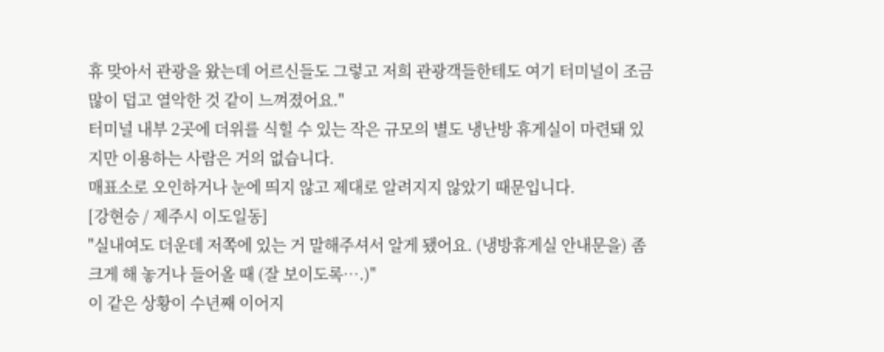휴 맞아서 관광을 왔는데 어르신들도 그렇고 저희 관광객들한테도 여기 터미널이 조금 많이 덥고 열악한 것 같이 느껴졌어요."
터미널 내부 2곳에 더위를 식힐 수 있는 작은 규모의 별도 냉난방 휴게실이 마련돼 있지만 이용하는 사람은 거의 없습니다.
매표소로 오인하거나 눈에 띄지 않고 제대로 알려지지 않았기 때문입니다.
[강현승 / 제주시 이도일동]
"실내여도 더운데 저쪽에 있는 거 말해주셔서 알게 됐어요. (냉방휴게실 안내문을) 좀 크게 해 놓거나 들어올 때 (잘 보이도록….)"
이 같은 상황이 수년째 이어지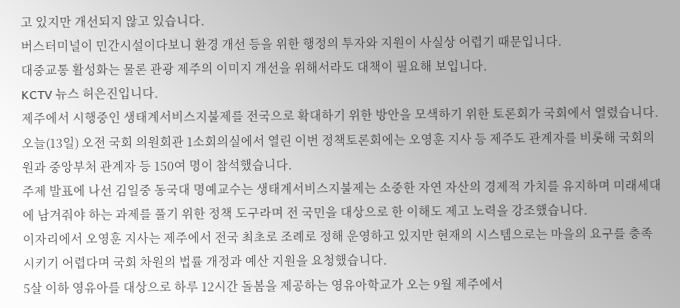고 있지만 개선되지 않고 있습니다.
버스터미널이 민간시설이다보니 환경 개선 등을 위한 행정의 투자와 지원이 사실상 어렵기 때문입니다.
대중교통 활성화는 물론 관광 제주의 이미지 개선을 위해서라도 대책이 필요해 보입니다.
KCTV 뉴스 허은진입니다.
제주에서 시행중인 생태계서비스지불제를 전국으로 확대하기 위한 방안을 모색하기 위한 토론회가 국회에서 열렸습니다.
오늘(13일) 오전 국회 의원회관 1소회의실에서 열린 이번 정책토론회에는 오영훈 지사 등 제주도 관계자를 비롯해 국회의원과 중앙부처 관계자 등 150여 명이 참석했습니다.
주제 발표에 나선 김일중 동국대 명예교수는 생태계서비스지불제는 소중한 자연 자산의 경제적 가치를 유지하며 미래세대에 남겨줘야 하는 과제를 풀기 위한 정책 도구라며 전 국민을 대상으로 한 이해도 제고 노력을 강조했습니다.
이자리에서 오영훈 지사는 제주에서 전국 최초로 조례로 정해 운영하고 있지만 현재의 시스템으로는 마을의 요구를 충족시키기 어렵다며 국회 차원의 법률 개정과 예산 지원을 요청했습니다.
5살 이하 영유아를 대상으로 하루 12시간 돌봄을 제공하는 영유아학교가 오는 9월 제주에서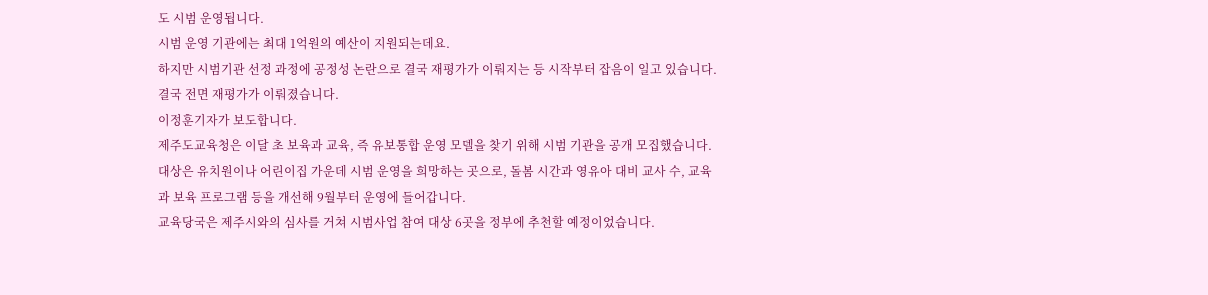도 시범 운영됩니다.
시범 운영 기관에는 최대 1억원의 예산이 지원되는데요.
하지만 시범기관 선정 과정에 공정성 논란으로 결국 재평가가 이뤄지는 등 시작부터 잡음이 일고 있습니다.
결국 전면 재평가가 이뤄졌습니다.
이정훈기자가 보도합니다.
제주도교육청은 이달 초 보육과 교육, 즉 유보통합 운영 모델을 찾기 위해 시범 기관을 공개 모집했습니다.
대상은 유치원이나 어린이집 가운데 시범 운영을 희망하는 곳으로, 돌봄 시간과 영유아 대비 교사 수, 교육과 보육 프로그램 등을 개선해 9월부터 운영에 들어갑니다.
교육당국은 제주시와의 심사를 거쳐 시범사업 참여 대상 6곳을 정부에 추천할 예정이었습니다.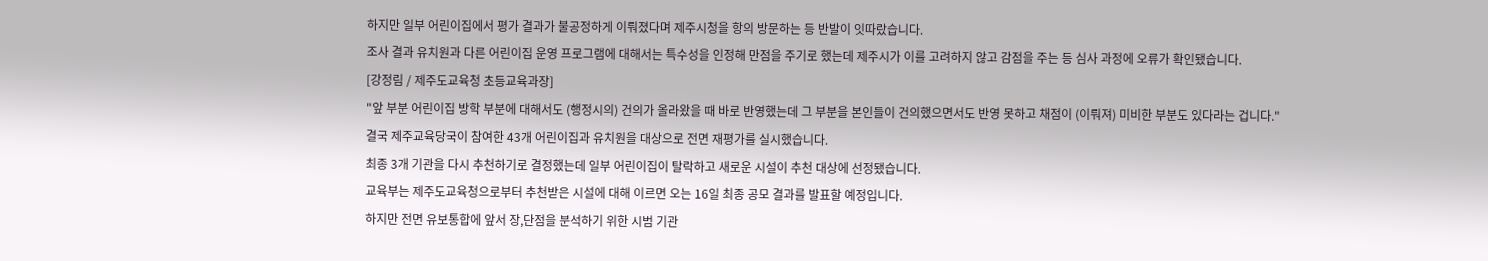하지만 일부 어린이집에서 평가 결과가 불공정하게 이뤄졌다며 제주시청을 항의 방문하는 등 반발이 잇따랐습니다.
조사 결과 유치원과 다른 어린이집 운영 프로그램에 대해서는 특수성을 인정해 만점을 주기로 했는데 제주시가 이를 고려하지 않고 감점을 주는 등 심사 과정에 오류가 확인됐습니다.
[강정림 / 제주도교육청 초등교육과장]
"앞 부분 어린이집 방학 부분에 대해서도 (행정시의) 건의가 올라왔을 때 바로 반영했는데 그 부분을 본인들이 건의했으면서도 반영 못하고 채점이 (이뤄져) 미비한 부분도 있다라는 겁니다."
결국 제주교육당국이 참여한 43개 어린이집과 유치원을 대상으로 전면 재평가를 실시했습니다.
최종 3개 기관을 다시 추천하기로 결정했는데 일부 어린이집이 탈락하고 새로운 시설이 추천 대상에 선정됐습니다.
교육부는 제주도교육청으로부터 추천받은 시설에 대해 이르면 오는 16일 최종 공모 결과를 발표할 예정입니다.
하지만 전면 유보통합에 앞서 장,단점을 분석하기 위한 시범 기관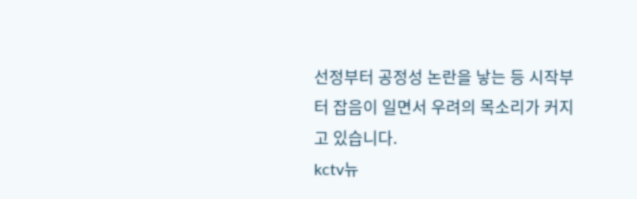선정부터 공정성 논란을 낳는 등 시작부터 잡음이 일면서 우려의 목소리가 커지고 있습니다.
kctv뉴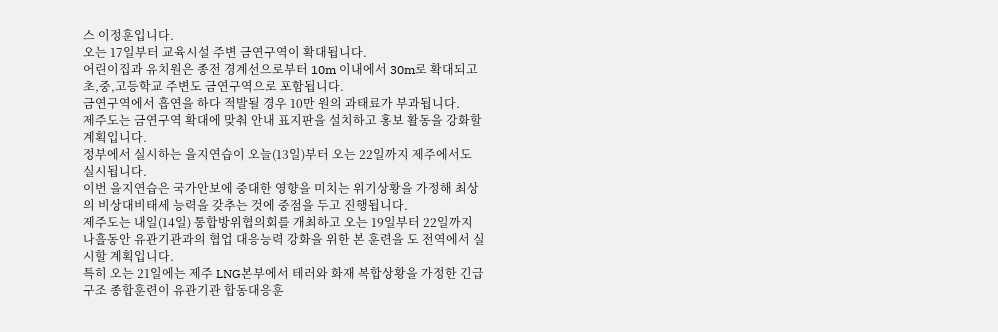스 이정훈입니다.
오는 17일부터 교육시설 주변 금연구역이 확대됩니다.
어린이집과 유치원은 종전 경계선으로부터 10m 이내에서 30m로 확대되고 초,중,고등학교 주변도 금연구역으로 포함됩니다.
금연구역에서 흡연을 하다 적발될 경우 10만 원의 과태료가 부과됩니다.
제주도는 금연구역 확대에 맞춰 안내 표지판을 설치하고 홍보 활동을 강화할 계획입니다.
정부에서 실시하는 을지연습이 오늘(13일)부터 오는 22일까지 제주에서도 실시됩니다.
이번 을지연습은 국가안보에 중대한 영향을 미치는 위기상황을 가정해 최상의 비상대비태세 능력을 갖추는 것에 중점을 두고 진행됩니다.
제주도는 내일(14일) 통합방위협의회를 개최하고 오는 19일부터 22일까지 나흘동안 유관기관과의 협업 대응능력 강화을 위한 본 훈련을 도 전역에서 실시할 계획입니다.
특히 오는 21일에는 제주 LNG본부에서 테러와 화재 복합상황을 가정한 긴급구조 종합훈련이 유관기관 합동대응훈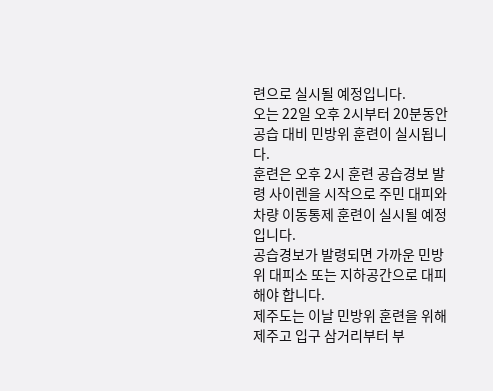련으로 실시될 예정입니다.
오는 22일 오후 2시부터 20분동안 공습 대비 민방위 훈련이 실시됩니다.
훈련은 오후 2시 훈련 공습경보 발령 사이렌을 시작으로 주민 대피와 차량 이동통제 훈련이 실시될 예정입니다.
공습경보가 발령되면 가까운 민방위 대피소 또는 지하공간으로 대피해야 합니다.
제주도는 이날 민방위 훈련을 위해 제주고 입구 삼거리부터 부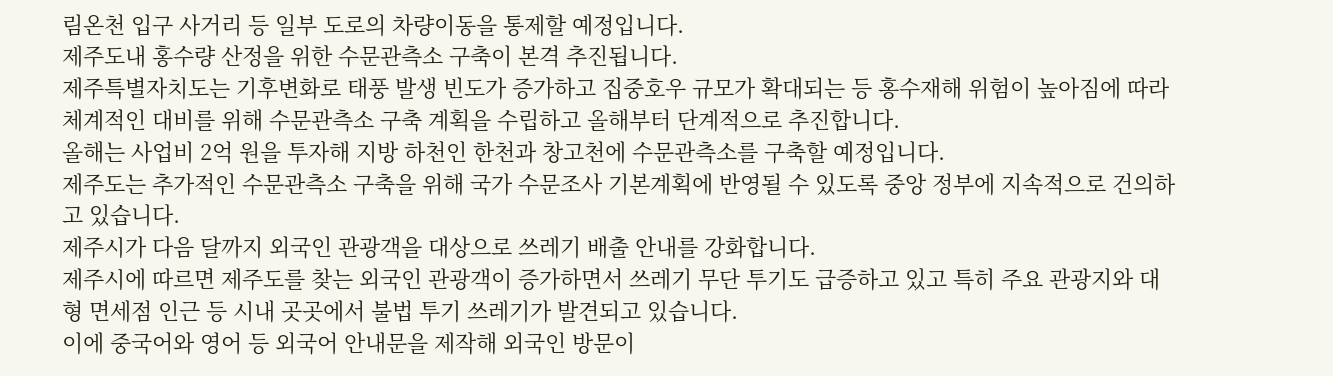림온천 입구 사거리 등 일부 도로의 차량이동을 통제할 예정입니다.
제주도내 홍수량 산정을 위한 수문관측소 구축이 본격 추진됩니다.
제주특별자치도는 기후변화로 태풍 발생 빈도가 증가하고 집중호우 규모가 확대되는 등 홍수재해 위험이 높아짐에 따라 체계적인 대비를 위해 수문관측소 구축 계획을 수립하고 올해부터 단계적으로 추진합니다.
올해는 사업비 2억 원을 투자해 지방 하천인 한천과 창고천에 수문관측소를 구축할 예정입니다.
제주도는 추가적인 수문관측소 구축을 위해 국가 수문조사 기본계획에 반영될 수 있도록 중앙 정부에 지속적으로 건의하고 있습니다.
제주시가 다음 달까지 외국인 관광객을 대상으로 쓰레기 배출 안내를 강화합니다.
제주시에 따르면 제주도를 찾는 외국인 관광객이 증가하면서 쓰레기 무단 투기도 급증하고 있고 특히 주요 관광지와 대형 면세점 인근 등 시내 곳곳에서 불법 투기 쓰레기가 발견되고 있습니다.
이에 중국어와 영어 등 외국어 안내문을 제작해 외국인 방문이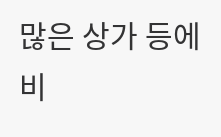많은 상가 등에 비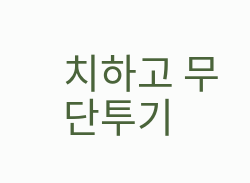치하고 무단투기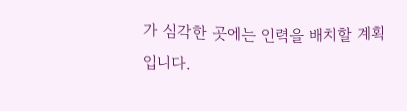가 심각한 곳에는 인력을 배치할 계획입니다.